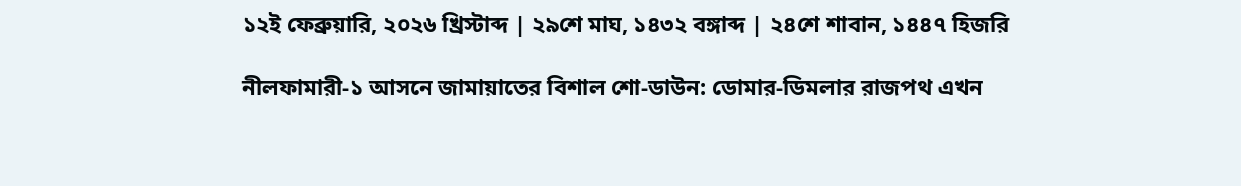১২ই ফেব্রুয়ারি, ২০২৬ খ্রিস্টাব্দ | ২৯শে মাঘ, ১৪৩২ বঙ্গাব্দ | ২৪শে শাবান, ১৪৪৭ হিজরি

নীলফামারী-১ আসনে জামায়াতের বিশাল শো-ডাউন: ডোমার-ডিমলার রাজপথ এখন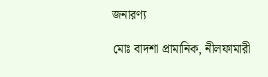জনারণ্য

মোঃ বাদশা প্রামানিক, নীলফামারী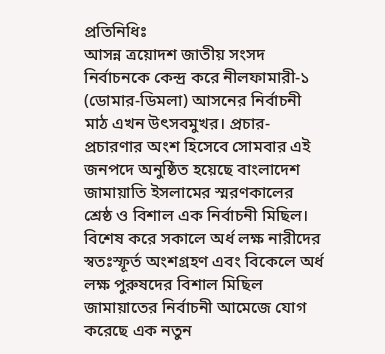প্রতিনিধিঃ
আসন্ন ত্রয়োদশ জাতীয় সংসদ নির্বাচনকে কেন্দ্র করে নীলফামারী-১ (ডোমার-ডিমলা) আসনের নির্বাচনী মাঠ এখন উৎসবমুখর। প্রচার-প্রচারণার অংশ হিসেবে সোমবার এই জনপদে অনুষ্ঠিত হয়েছে বাংলাদেশ জামায়াতি ইসলামের স্মরণকালের শ্রেষ্ঠ ও বিশাল এক নির্বাচনী মিছিল। বিশেষ করে সকালে অর্ধ লক্ষ নারীদের স্বতঃস্ফূর্ত অংশগ্রহণ এবং বিকেলে অর্ধ লক্ষ পুরুষদের বিশাল মিছিল জামায়াতের নির্বাচনী আমেজে যোগ করেছে এক নতুন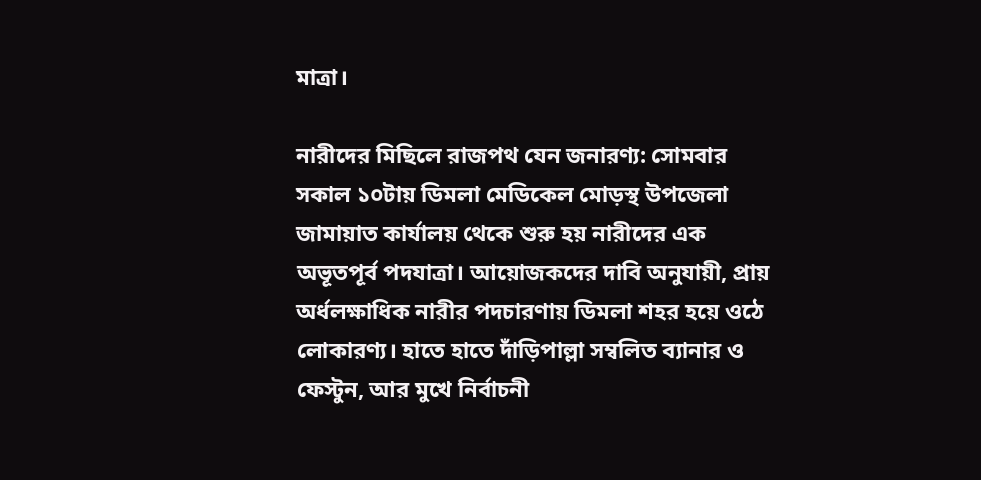মাত্রা।

নারীদের মিছিলে রাজপথ যেন জনারণ্য: সোমবার সকাল ১০টায় ডিমলা মেডিকেল মোড়স্থ উপজেলা জামায়াত কার্যালয় থেকে শুরু হয় নারীদের এক অভূতপূর্ব পদযাত্রা। আয়োজকদের দাবি অনুযায়ী, প্রায় অর্ধলক্ষাধিক নারীর পদচারণায় ডিমলা শহর হয়ে ওঠে লোকারণ্য। হাতে হাতে দাঁড়িপাল্লা সম্বলিত ব্যানার ও ফেস্টুন, আর মুখে নির্বাচনী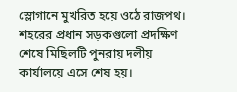স্লোগানে মুখরিত হয়ে ওঠে রাজপথ। শহরের প্রধান সড়কগুলো প্রদক্ষিণ শেষে মিছিলটি পুনরায় দলীয় কার্যালয়ে এসে শেষ হয়।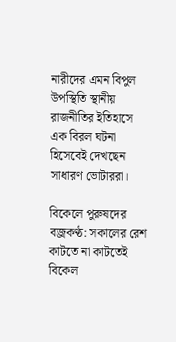নারীদের এমন বিপুল উপস্থিতি স্থানীয় রাজনীতির ইতিহাসে এক বিরল ঘটনা হিসেবেই দেখছেন সাধারণ ভোটাররা।

বিকেলে পুরুষদের বজ্রকণ্ঠ: সকালের রেশ কাটতে না কাটতেই বিকেল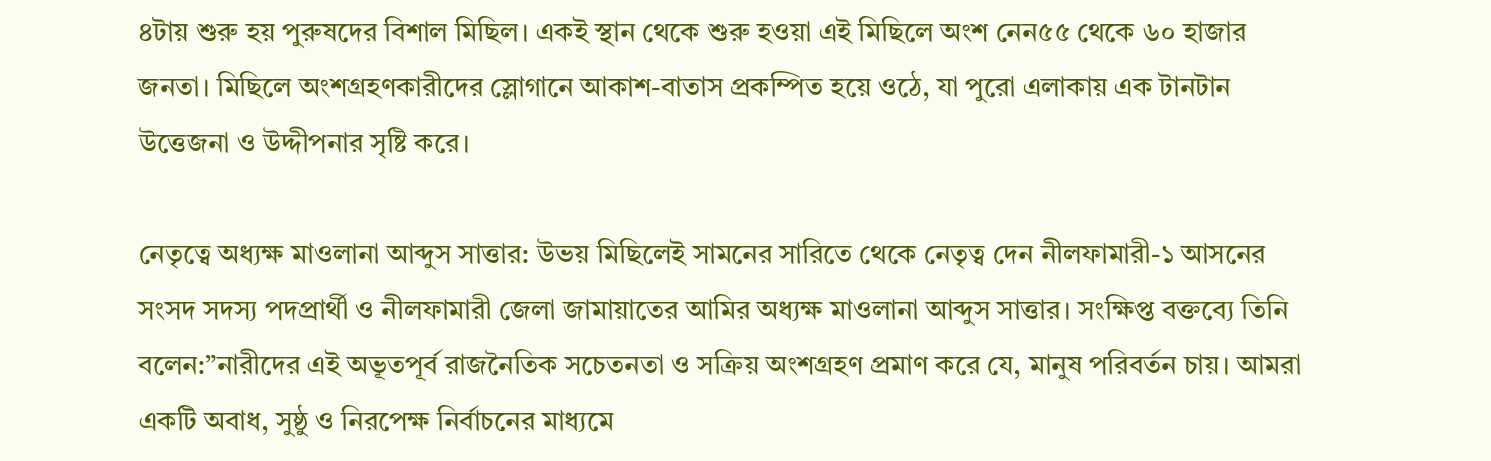৪টায় শুরু হয় পুরুষদের বিশাল মিছিল। একই স্থান থেকে শুরু হওয়া এই মিছিলে অংশ নেন৫৫ থেকে ৬০ হাজার জনতা। মিছিলে অংশগ্রহণকারীদের স্লোগানে আকাশ-বাতাস প্রকম্পিত হয়ে ওঠে, যা পুরো এলাকায় এক টানটান উত্তেজনা ও উদ্দীপনার সৃষ্টি করে।

নেতৃত্বে অধ্যক্ষ মাওলানা আব্দুস সাত্তার: উভয় মিছিলেই সামনের সারিতে থেকে নেতৃত্ব দেন নীলফামারী-১ আসনের সংসদ সদস্য পদপ্রার্থী ও নীলফামারী জেলা জামায়াতের আমির অধ্যক্ষ মাওলানা আব্দুস সাত্তার। সংক্ষিপ্ত বক্তব্যে তিনি বলেন:”নারীদের এই অভূতপূর্ব রাজনৈতিক সচেতনতা ও সক্রিয় অংশগ্রহণ প্রমাণ করে যে, মানুষ পরিবর্তন চায়। আমরা একটি অবাধ, সুষ্ঠু ও নিরপেক্ষ নির্বাচনের মাধ্যমে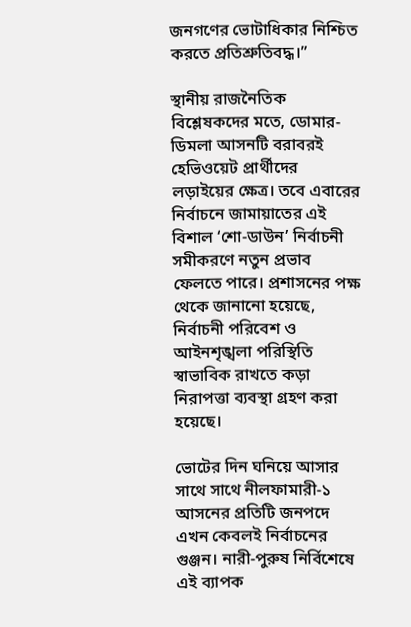জনগণের ভোটাধিকার নিশ্চিত করতে প্রতিশ্রুতিবদ্ধ।”

স্থানীয় রাজনৈতিক বিশ্লেষকদের মতে, ডোমার-ডিমলা আসনটি বরাবরই হেভিওয়েট প্রার্থীদের লড়াইয়ের ক্ষেত্র। তবে এবারের নির্বাচনে জামায়াতের এই বিশাল ‘শো-ডাউন’ নির্বাচনী সমীকরণে নতুন প্রভাব ফেলতে পারে। প্রশাসনের পক্ষ থেকে জানানো হয়েছে, নির্বাচনী পরিবেশ ও আইনশৃঙ্খলা পরিস্থিতি স্বাভাবিক রাখতে কড়া নিরাপত্তা ব্যবস্থা গ্রহণ করা হয়েছে।

ভোটের দিন ঘনিয়ে আসার সাথে সাথে নীলফামারী-১ আসনের প্রতিটি জনপদে এখন কেবলই নির্বাচনের গুঞ্জন। নারী-পুরুষ নির্বিশেষে এই ব্যাপক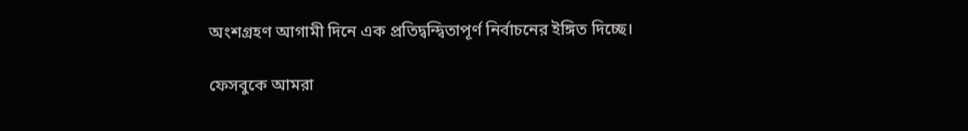অংশগ্রহণ আগামী দিনে এক প্রতিদ্বন্দ্বিতাপূর্ণ নির্বাচনের ইঙ্গিত দিচ্ছে।

ফেসবুকে আমরা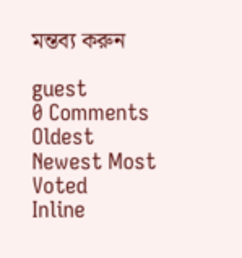মন্তব্য করুন

guest
0 Comments
Oldest
Newest Most Voted
Inline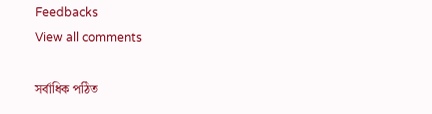Feedbacks
View all comments

সর্বাধিক পঠিত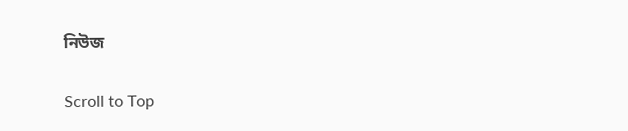নিউজ

Scroll to Top